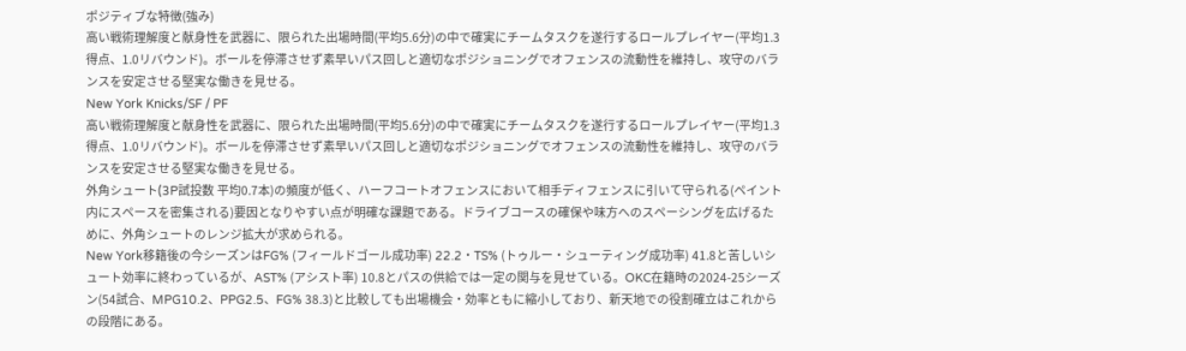ポジティブな特徴(強み)
高い戦術理解度と献身性を武器に、限られた出場時間(平均5.6分)の中で確実にチームタスクを遂行するロールプレイヤー(平均1.3得点、1.0リバウンド)。ボールを停滞させず素早いパス回しと適切なポジショニングでオフェンスの流動性を維持し、攻守のバランスを安定させる堅実な働きを見せる。
New York Knicks/SF / PF
高い戦術理解度と献身性を武器に、限られた出場時間(平均5.6分)の中で確実にチームタスクを遂行するロールプレイヤー(平均1.3得点、1.0リバウンド)。ボールを停滞させず素早いパス回しと適切なポジショニングでオフェンスの流動性を維持し、攻守のバランスを安定させる堅実な働きを見せる。
外角シュート(3P試投数 平均0.7本)の頻度が低く、ハーフコートオフェンスにおいて相手ディフェンスに引いて守られる(ペイント内にスペースを密集される)要因となりやすい点が明確な課題である。ドライブコースの確保や味方へのスペーシングを広げるために、外角シュートのレンジ拡大が求められる。
New York移籍後の今シーズンはFG% (フィールドゴール成功率) 22.2・TS% (トゥルー・シューティング成功率) 41.8と苦しいシュート効率に終わっているが、AST% (アシスト率) 10.8とパスの供給では一定の関与を見せている。OKC在籍時の2024-25シーズン(54試合、MPG10.2、PPG2.5、FG% 38.3)と比較しても出場機会・効率ともに縮小しており、新天地での役割確立はこれからの段階にある。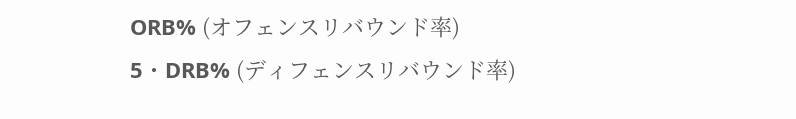ORB% (オフェンスリバウンド率) 5・DRB% (ディフェンスリバウンド率)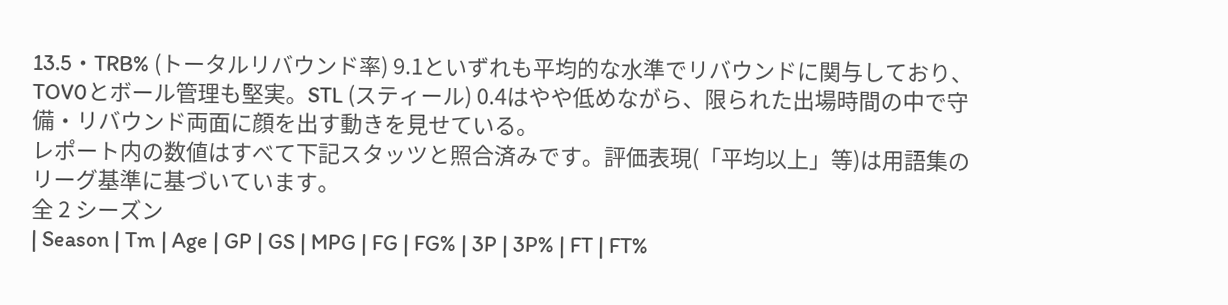13.5・TRB% (トータルリバウンド率) 9.1といずれも平均的な水準でリバウンドに関与しており、TOV0とボール管理も堅実。STL (スティール) 0.4はやや低めながら、限られた出場時間の中で守備・リバウンド両面に顔を出す動きを見せている。
レポート内の数値はすべて下記スタッツと照合済みです。評価表現(「平均以上」等)は用語集のリーグ基準に基づいています。
全 2 シーズン
| Season | Tm | Age | GP | GS | MPG | FG | FG% | 3P | 3P% | FT | FT%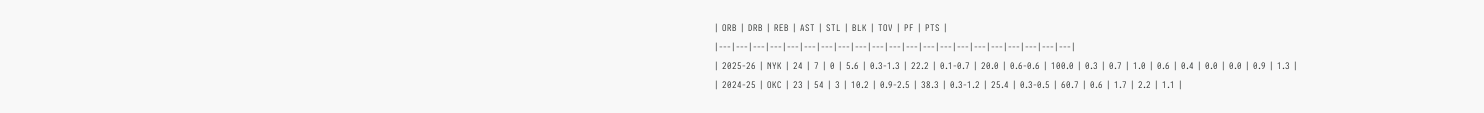| ORB | DRB | REB | AST | STL | BLK | TOV | PF | PTS |
|---|---|---|---|---|---|---|---|---|---|---|---|---|---|---|---|---|---|---|---|---|
| 2025-26 | NYK | 24 | 7 | 0 | 5.6 | 0.3-1.3 | 22.2 | 0.1-0.7 | 20.0 | 0.6-0.6 | 100.0 | 0.3 | 0.7 | 1.0 | 0.6 | 0.4 | 0.0 | 0.0 | 0.9 | 1.3 |
| 2024-25 | OKC | 23 | 54 | 3 | 10.2 | 0.9-2.5 | 38.3 | 0.3-1.2 | 25.4 | 0.3-0.5 | 60.7 | 0.6 | 1.7 | 2.2 | 1.1 |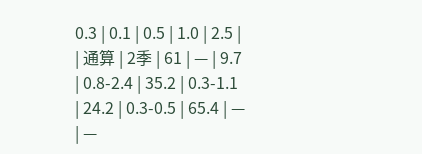0.3 | 0.1 | 0.5 | 1.0 | 2.5 |
| 通算 | 2季 | 61 | — | 9.7 | 0.8-2.4 | 35.2 | 0.3-1.1 | 24.2 | 0.3-0.5 | 65.4 | — | —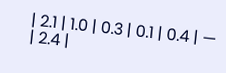| 2.1 | 1.0 | 0.3 | 0.1 | 0.4 | — | 2.4 |